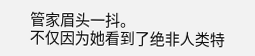管家眉头一抖。
不仅因为她看到了绝非人类特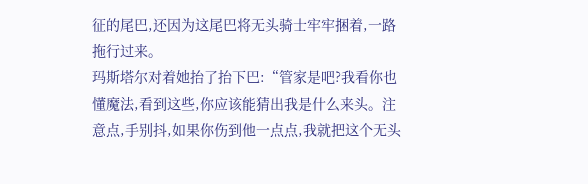征的尾巴,还因为这尾巴将无头骑士牢牢捆着,一路拖行过来。
玛斯塔尔对着她抬了抬下巴:“管家是吧?我看你也懂魔法,看到这些,你应该能猜出我是什么来头。注意点,手别抖,如果你伤到他一点点,我就把这个无头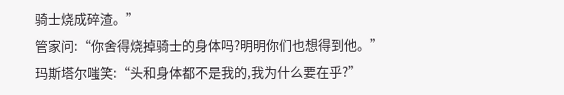骑士烧成碎渣。”
管家问:“你舍得烧掉骑士的身体吗?明明你们也想得到他。”
玛斯塔尔嗤笑:“头和身体都不是我的,我为什么要在乎?”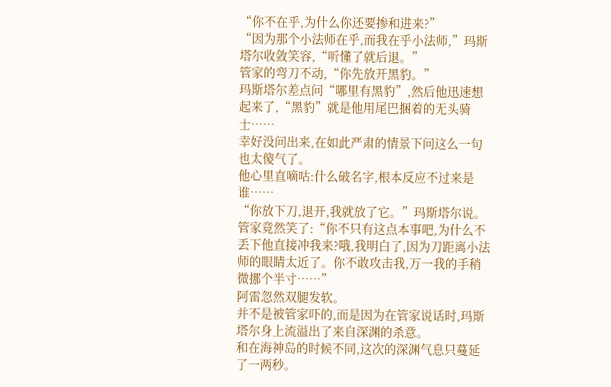“你不在乎,为什么你还要掺和进来?”
“因为那个小法师在乎,而我在乎小法师,”玛斯塔尔收敛笑容,“听懂了就后退。”
管家的弯刀不动,“你先放开黑豹。”
玛斯塔尔差点问“哪里有黑豹”,然后他迅速想起来了,“黑豹”就是他用尾巴捆着的无头骑士……
幸好没问出来,在如此严肃的情景下问这么一句也太傻气了。
他心里直嘀咕:什么破名字,根本反应不过来是谁……
“你放下刀,退开,我就放了它。”玛斯塔尔说。
管家竟然笑了:“你不只有这点本事吧,为什么不丢下他直接冲我来?哦,我明白了,因为刀距离小法师的眼睛太近了。你不敢攻击我,万一我的手稍微挪个半寸……”
阿雷忽然双腿发软。
并不是被管家吓的,而是因为在管家说话时,玛斯塔尔身上流溢出了来自深渊的杀意。
和在海神岛的时候不同,这次的深渊气息只蔓延了一两秒。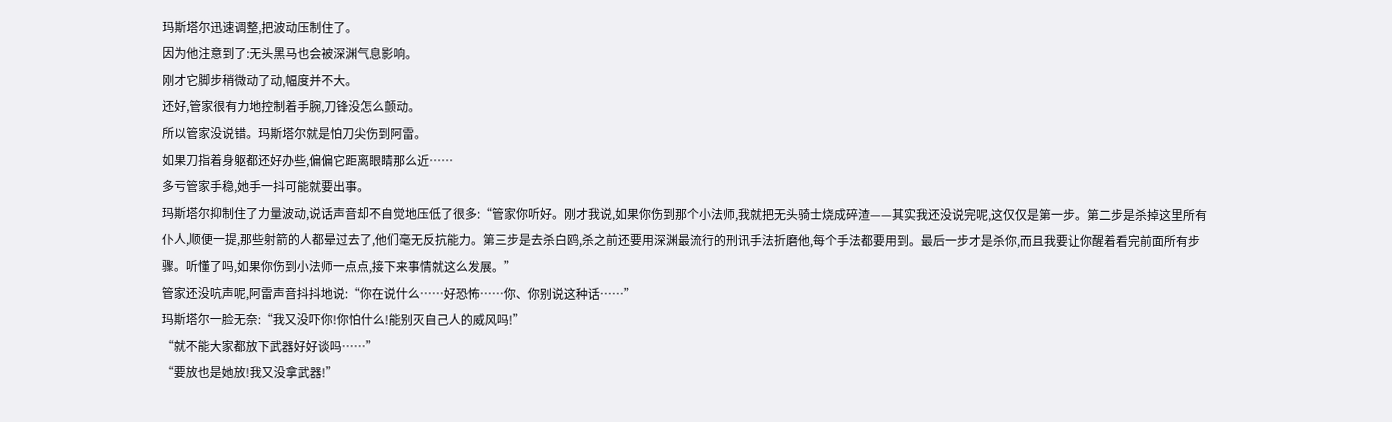玛斯塔尔迅速调整,把波动压制住了。
因为他注意到了:无头黑马也会被深渊气息影响。
刚才它脚步稍微动了动,幅度并不大。
还好,管家很有力地控制着手腕,刀锋没怎么颤动。
所以管家没说错。玛斯塔尔就是怕刀尖伤到阿雷。
如果刀指着身躯都还好办些,偏偏它距离眼睛那么近……
多亏管家手稳,她手一抖可能就要出事。
玛斯塔尔抑制住了力量波动,说话声音却不自觉地压低了很多:“管家你听好。刚才我说,如果你伤到那个小法师,我就把无头骑士烧成碎渣——其实我还没说完呢,这仅仅是第一步。第二步是杀掉这里所有仆人,顺便一提,那些射箭的人都晕过去了,他们毫无反抗能力。第三步是去杀白鸥,杀之前还要用深渊最流行的刑讯手法折磨他,每个手法都要用到。最后一步才是杀你,而且我要让你醒着看完前面所有步骤。听懂了吗,如果你伤到小法师一点点,接下来事情就这么发展。”
管家还没吭声呢,阿雷声音抖抖地说:“你在说什么……好恐怖……你、你别说这种话……”
玛斯塔尔一脸无奈:“我又没吓你!你怕什么!能别灭自己人的威风吗!”
“就不能大家都放下武器好好谈吗……”
“要放也是她放!我又没拿武器!”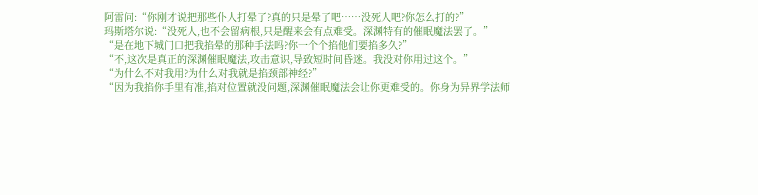阿雷问:“你刚才说把那些仆人打晕了?真的只是晕了吧……没死人吧?你怎么打的?”
玛斯塔尔说:“没死人,也不会留病根,只是醒来会有点难受。深渊特有的催眠魔法罢了。”
“是在地下城门口把我掐晕的那种手法吗?你一个个掐他们要掐多久?”
“不,这次是真正的深渊催眠魔法,攻击意识,导致短时间昏迷。我没对你用过这个。”
“为什么不对我用?为什么对我就是掐颈部神经?”
“因为我掐你手里有准,掐对位置就没问题,深渊催眠魔法会让你更难受的。你身为异界学法师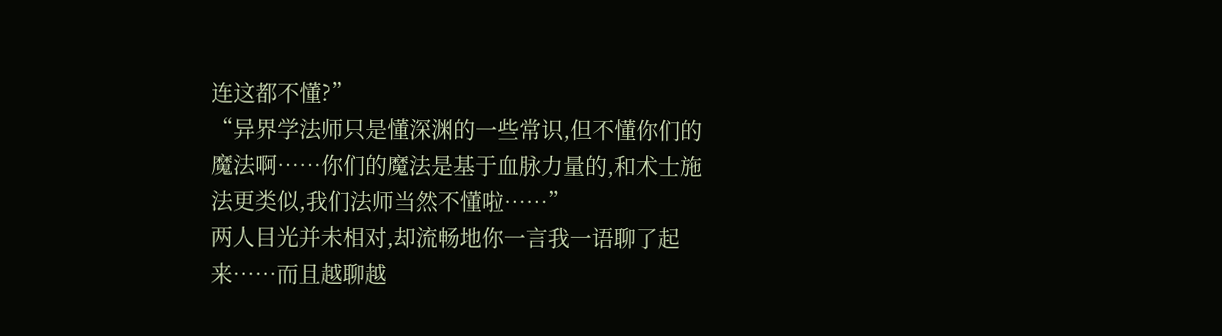连这都不懂?”
“异界学法师只是懂深渊的一些常识,但不懂你们的魔法啊……你们的魔法是基于血脉力量的,和术士施法更类似,我们法师当然不懂啦……”
两人目光并未相对,却流畅地你一言我一语聊了起来……而且越聊越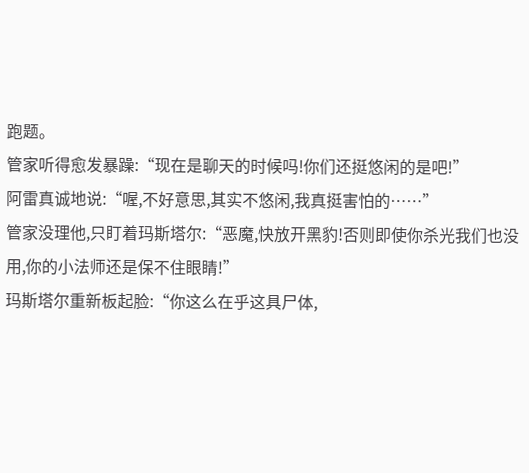跑题。
管家听得愈发暴躁:“现在是聊天的时候吗!你们还挺悠闲的是吧!”
阿雷真诚地说:“喔,不好意思,其实不悠闲,我真挺害怕的……”
管家没理他,只盯着玛斯塔尔:“恶魔,快放开黑豹!否则即使你杀光我们也没用,你的小法师还是保不住眼睛!”
玛斯塔尔重新板起脸:“你这么在乎这具尸体,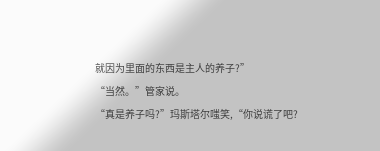就因为里面的东西是主人的养子?”
“当然。”管家说。
“真是养子吗?”玛斯塔尔嗤笑,“你说谎了吧?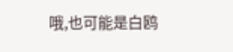哦,也可能是白鸥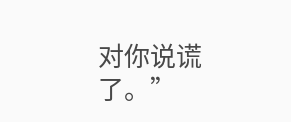对你说谎了。”